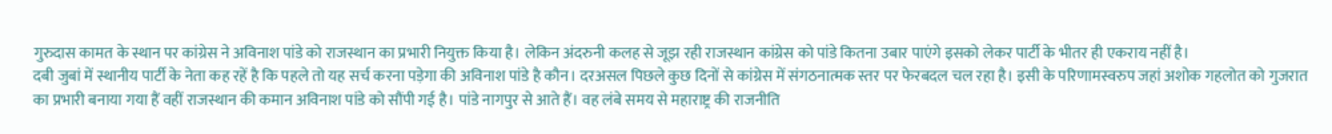गुरुदास कामत के स्थान पर कांग्रेस ने अविनाश पांडे को राजस्थान का प्रभारी नियुक्त किया है। लेकिन अंदरुनी कलह से जूझ रही राजस्थान कांग्रेस को पांडे कितना उबार पाएंगे इसको लेकर पार्टी के भीतर ही एकराय नहीं है।
दबी जुबां में स्थानीय पार्टी के नेता कह रहें है कि पहले तो यह सर्च करना पड़ेगा की अविनाश पांडे है कौन। दरअसल पिछले कुछ दिनों से कांग्रेस में संगठनात्मक स्तर पर फेरबदल चल रहा है। इसी के परिणामस्वरुप जहां अशोक गहलोत को गुजरात का प्रभारी बनाया गया हैं वहीं राजस्थान की कमान अविनाश पांडे को सौंपी गई है। पांडे नागपुर से आते हैं। वह लंबे समय से महाराष्ट्र की राजनीति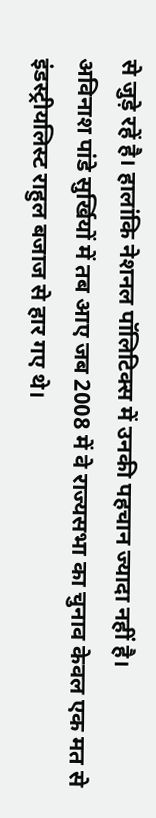से जुड़े रहें है। हालांकि नेशनल पॉलिटिक्स में उनकी पहचान ज्यादा नहीं है।
अविनाश पांडे सुर्खियों में तब आए जब 2008 में वे राज्यसभा का चुनाव केवल एक मत से इंडस्ट्रीयलिस्ट राहुल बजाज से हार गए थे।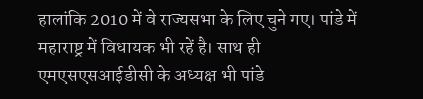हालांकि 2010 में वे राज्यसभा के लिए चुने गए। पांडे में महाराष्ट्र में विधायक भी रहें है। साथ ही एमएसएसआईडीसी के अध्यक्ष भी पांडे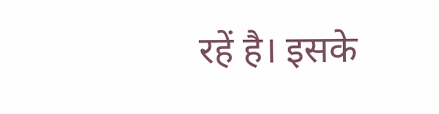रहें है। इसके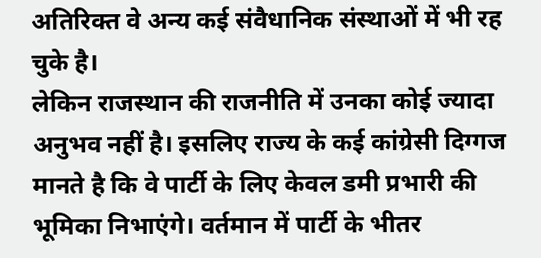अतिरिक्त वे अन्य कई संवैधानिक संस्थाओं में भी रह चुके है।
लेकिन राजस्थान की राजनीति में उनका कोई ज्यादा अनुभव नहीं है। इसलिए राज्य के कई कांग्रेसी दिग्गज मानते है कि वे पार्टी के लिए केवल डमी प्रभारी की भूमिका निभाएंगे। वर्तमान में पार्टी के भीतर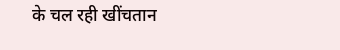के चल रही खींचतान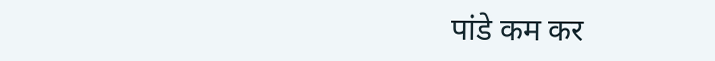पांडे कम कर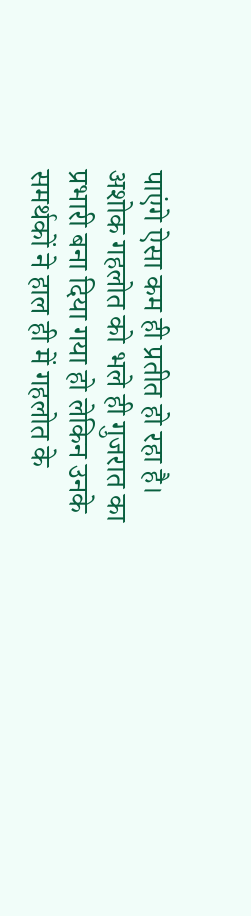पाएंगे ऐसा कम ही प्रतीत हो रहा है।
अशोक गहलोत को भले ही गुजरात का प्रभारी बना दिया गया हो लेकिन उनके समर्थकों ने हाल ही में गहलोत के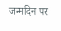जन्मदिन पर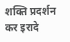शक्ति प्रदर्शन कर इरादे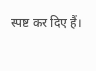स्पष्ट कर दिए हैं।